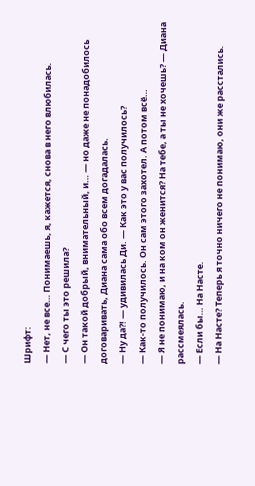Шрифт:
— Нет, не все… Понимаешь, я, кажется, снова в него влюбилась.
— С чего ты это решила?
— Он такой добрый, внимательный, и… — но даже не понадобилось договаривать, Диана сама обо всем догадалась.
— Ну да?! — удивилась Ди. — Как это у вас получилось?
— Как-то получилось. Он сам этого захотел. А потом всё…
— Я не понимаю, и на ком он женится? На тебе, а ты не хочешь? — Диана рассмеялась.
— Если бы… На Насте.
— На Насте? Теперь я точно ничего не понимаю, они же расстались.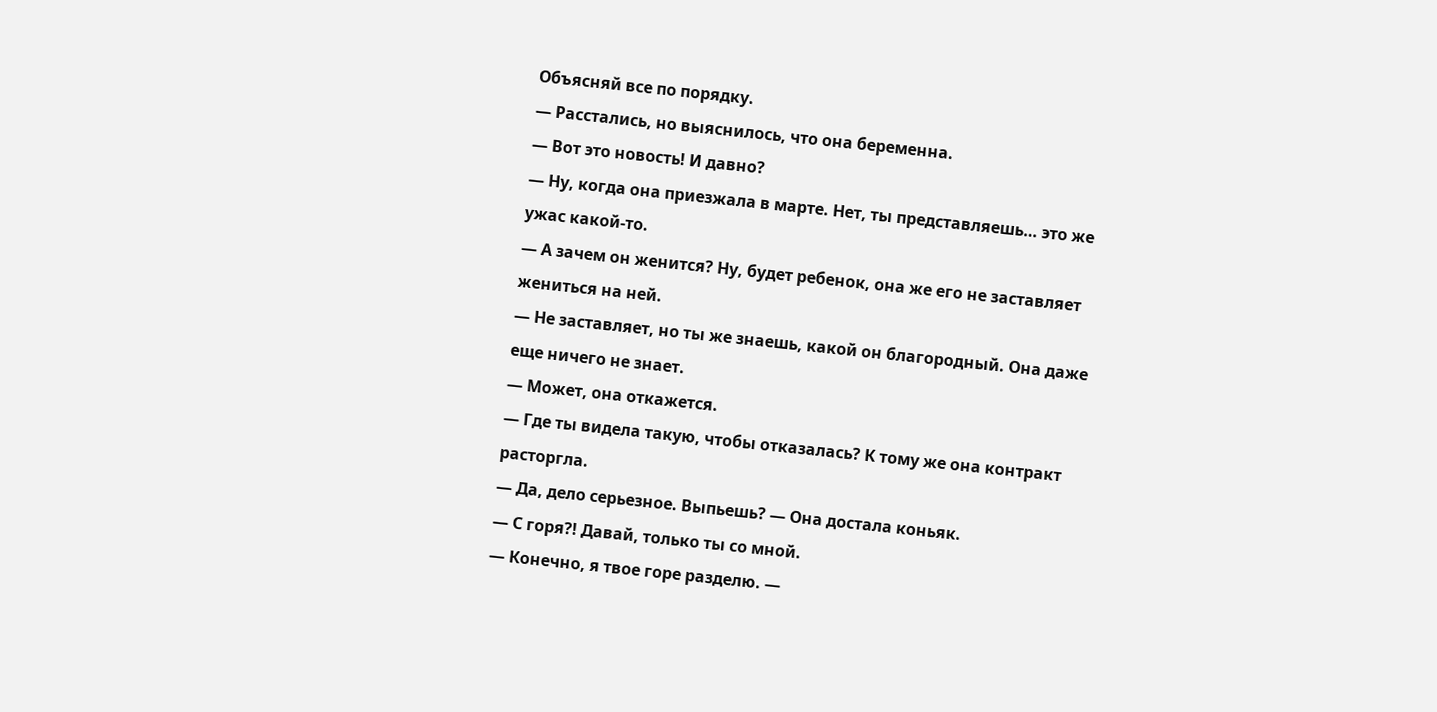Объясняй все по порядку.
— Расстались, но выяснилось, что она беременна.
— Вот это новость! И давно?
— Ну, когда она приезжала в марте. Нет, ты представляешь… это же ужас какой-то.
— А зачем он женится? Ну, будет ребенок, она же его не заставляет жениться на ней.
— Не заставляет, но ты же знаешь, какой он благородный. Она даже еще ничего не знает.
— Может, она откажется.
— Где ты видела такую, чтобы отказалась? К тому же она контракт расторгла.
— Да, дело серьезное. Выпьешь? — Она достала коньяк.
— С горя?! Давай, только ты со мной.
— Конечно, я твое горе разделю. —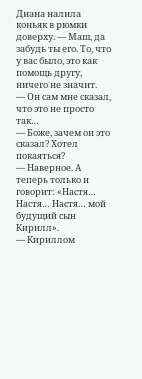Диана налила коньяк в рюмки доверху. — Маш, да забудь ты его. То, что у вас было, это как помощь другу, ничего не значит.
— Он сам мне сказал, что это не просто так…
— Боже, зачем он это сказал? Хотел покаяться?
— Наверное. А теперь только и говорит: «Настя… Настя… Настя… мой будущий сын Кирилл».
— Кириллом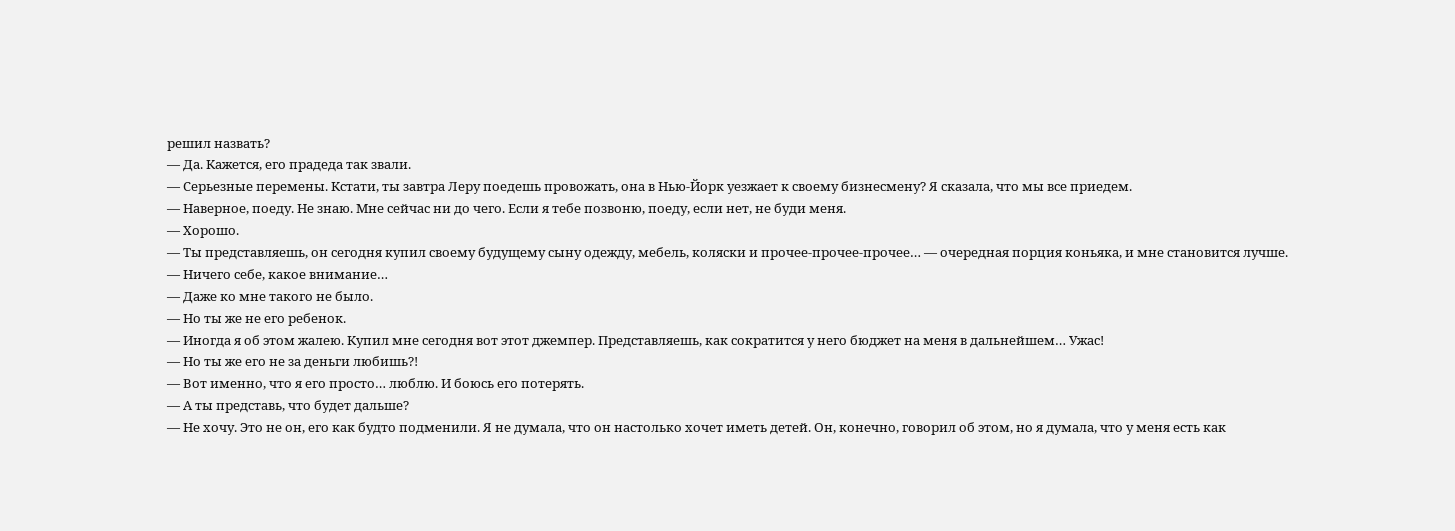решил назвать?
— Да. Кажется, его прадеда так звали.
— Серьезные перемены. Кстати, ты завтра Леру поедешь провожать, она в Нью-Йорк уезжает к своему бизнесмену? Я сказала, что мы все приедем.
— Наверное, поеду. Не знаю. Мне сейчас ни до чего. Если я тебе позвоню, поеду, если нет, не буди меня.
— Хорошо.
— Ты представляешь, он сегодня купил своему будущему сыну одежду, мебель, коляски и прочее-прочее-прочее… — очередная порция коньяка, и мне становится лучше.
— Ничего себе, какое внимание…
— Даже ко мне такого не было.
— Но ты же не его ребенок.
— Иногда я об этом жалею. Купил мне сегодня вот этот джемпер. Представляешь, как сократится у него бюджет на меня в дальнейшем… Ужас!
— Но ты же его не за деньги любишь?!
— Вот именно, что я его просто… люблю. И боюсь его потерять.
— А ты представь, что будет дальше?
— Не хочу. Это не он, его как будто подменили. Я не думала, что он настолько хочет иметь детей. Он, конечно, говорил об этом, но я думала, что у меня есть как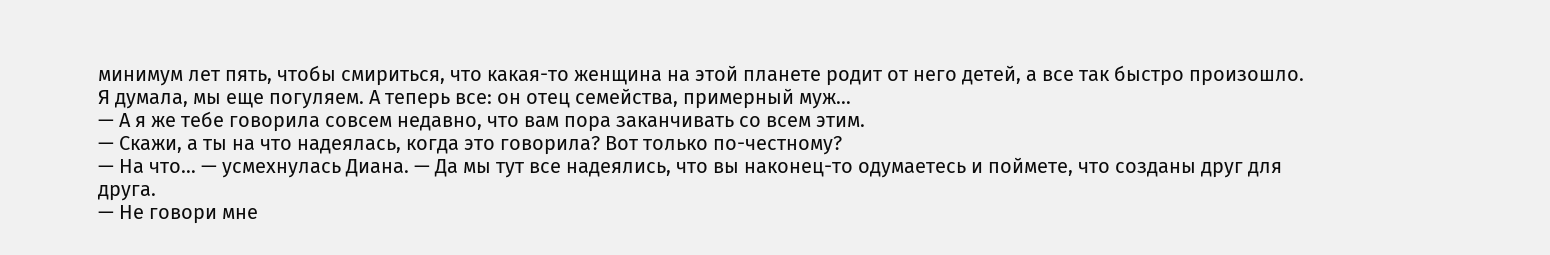минимум лет пять, чтобы смириться, что какая-то женщина на этой планете родит от него детей, а все так быстро произошло. Я думала, мы еще погуляем. А теперь все: он отец семейства, примерный муж…
— А я же тебе говорила совсем недавно, что вам пора заканчивать со всем этим.
— Скажи, а ты на что надеялась, когда это говорила? Вот только по-честному?
— На что… — усмехнулась Диана. — Да мы тут все надеялись, что вы наконец-то одумаетесь и поймете, что созданы друг для друга.
— Не говори мне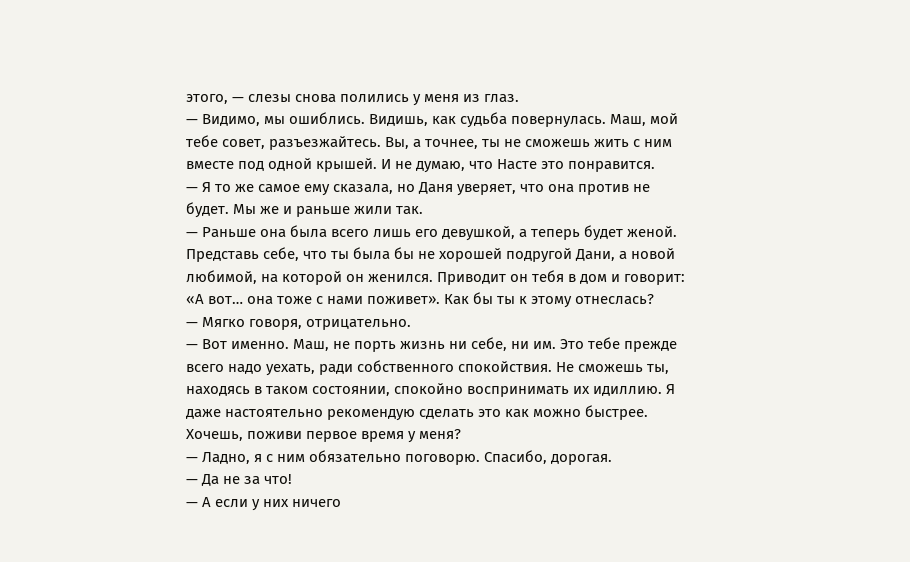этого, — слезы снова полились у меня из глаз.
— Видимо, мы ошиблись. Видишь, как судьба повернулась. Маш, мой тебе совет, разъезжайтесь. Вы, а точнее, ты не сможешь жить с ним вместе под одной крышей. И не думаю, что Насте это понравится.
— Я то же самое ему сказала, но Даня уверяет, что она против не будет. Мы же и раньше жили так.
— Раньше она была всего лишь его девушкой, а теперь будет женой. Представь себе, что ты была бы не хорошей подругой Дани, а новой любимой, на которой он женился. Приводит он тебя в дом и говорит: «А вот… она тоже с нами поживет». Как бы ты к этому отнеслась?
— Мягко говоря, отрицательно.
— Вот именно. Маш, не порть жизнь ни себе, ни им. Это тебе прежде всего надо уехать, ради собственного спокойствия. Не сможешь ты, находясь в таком состоянии, спокойно воспринимать их идиллию. Я даже настоятельно рекомендую сделать это как можно быстрее. Хочешь, поживи первое время у меня?
— Ладно, я с ним обязательно поговорю. Спасибо, дорогая.
— Да не за что!
— А если у них ничего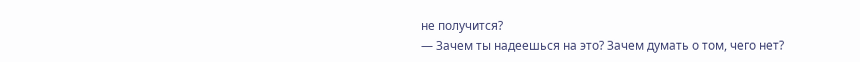не получится?
— Зачем ты надеешься на это? Зачем думать о том, чего нет?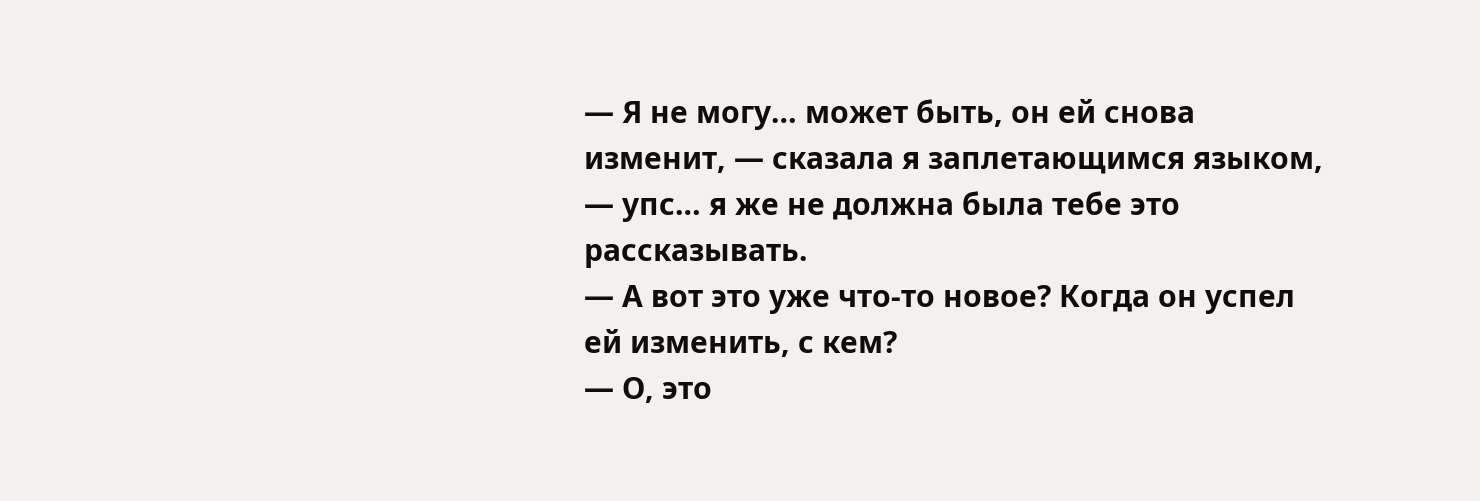— Я не могу… может быть, он ей снова изменит, — сказала я заплетающимся языком, — упс… я же не должна была тебе это рассказывать.
— А вот это уже что-то новое? Когда он успел ей изменить, с кем?
— О, это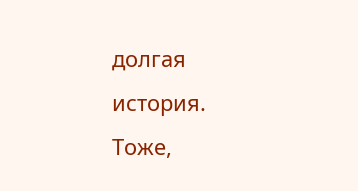долгая история. Тоже,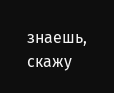знаешь, скажу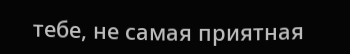тебе, не самая приятная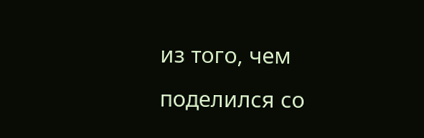из того, чем поделился со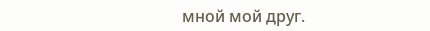мной мой друг.